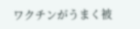ワクチンがうまく被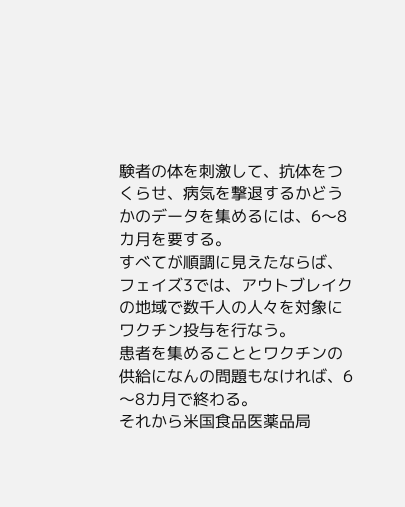験者の体を刺激して、抗体をつくらせ、病気を撃退するかどうかのデータを集めるには、6〜8カ月を要する。
すべてが順調に見えたならば、フェイズ3では、アウトブレイクの地域で数千人の人々を対象にワクチン投与を行なう。
患者を集めることとワクチンの供給になんの問題もなければ、6〜8カ月で終わる。
それから米国食品医薬品局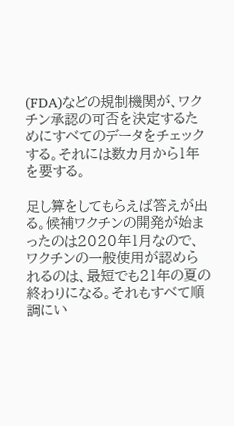(FDA)などの規制機関が、ワクチン承認の可否を決定するためにすべてのデータをチェックする。それには数カ月から1年を要する。

足し算をしてもらえば答えが出る。候補ワクチンの開発が始まったのは2020年1月なので、
ワクチンの一般使用が認められるのは、最短でも21年の夏の終わりになる。それもすべて順調にい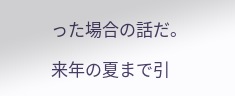った場合の話だ。

来年の夏まで引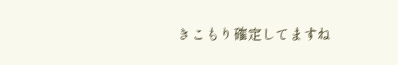きこもり確定してますね